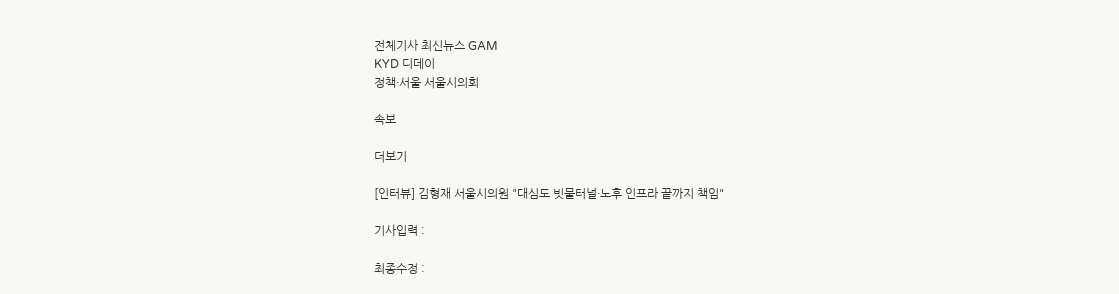전체기사 최신뉴스 GAM
KYD 디데이
정책·서울 서울시의회

속보

더보기

[인터뷰] 김형재 서울시의원 "대심도 빗물터널·노후 인프라 끝까지 책임"

기사입력 :

최종수정 :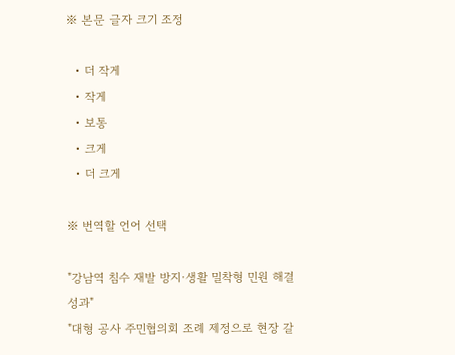※ 본문 글자 크기 조정

  • 더 작게
  • 작게
  • 보통
  • 크게
  • 더 크게

※ 번역할 언어 선택

"강남역 침수 재발 방지·생활 밀착형 민원 해결 성과"
"대형 공사 주민협의회 조례 제정으로 현장 갈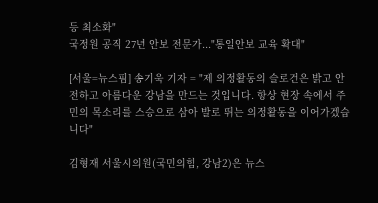등 최소화"
국정원 공직 27년 안보 전문가..."통일안보 교육 확대"

[서울=뉴스핌] 송기욱 기자 = "제 의정활동의 슬로건은 밝고 안전하고 아름다운 강남을 만드는 것입니다. 항상 현장 속에서 주민의 목소리를 스승으로 삼아 발로 뛰는 의정활동을 이어가겠습니다"

김형재 서울시의원(국민의힘, 강남2)은 뉴스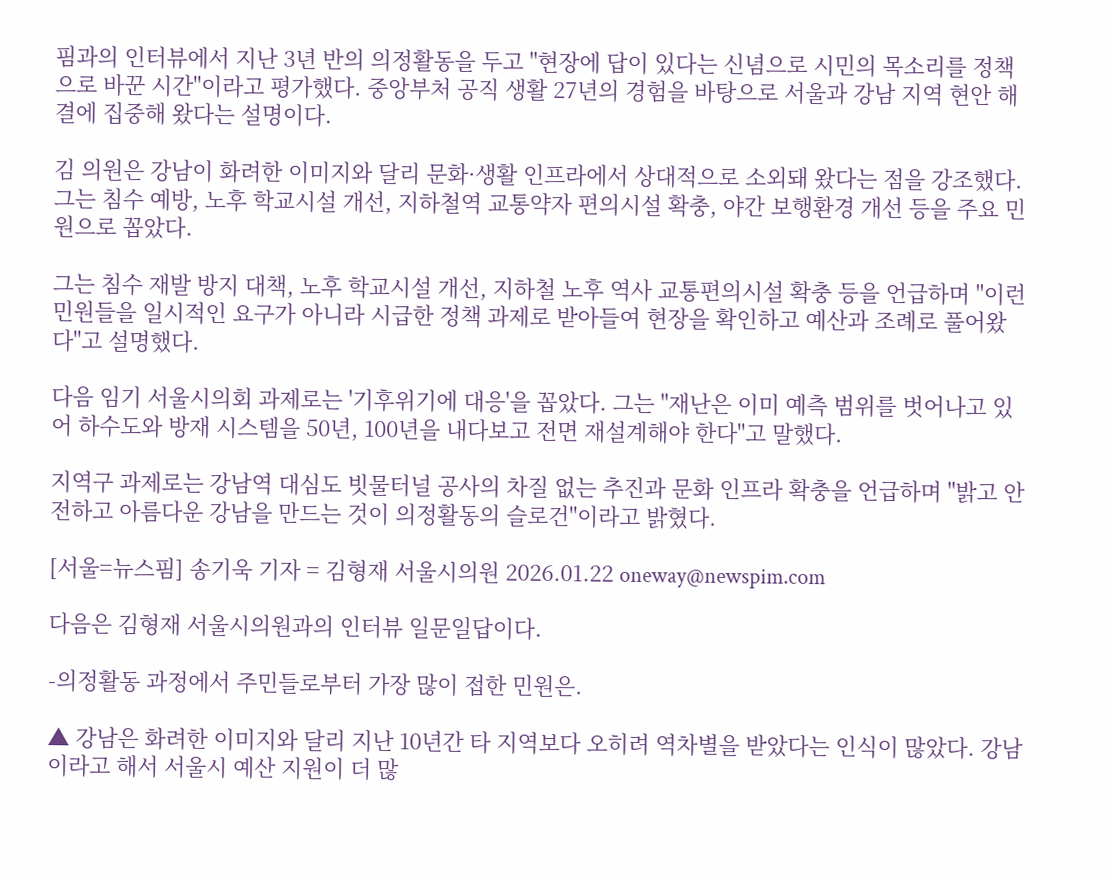핌과의 인터뷰에서 지난 3년 반의 의정활동을 두고 "현장에 답이 있다는 신념으로 시민의 목소리를 정책으로 바꾼 시간"이라고 평가했다. 중앙부처 공직 생활 27년의 경험을 바탕으로 서울과 강남 지역 현안 해결에 집중해 왔다는 설명이다.

김 의원은 강남이 화려한 이미지와 달리 문화·생활 인프라에서 상대적으로 소외돼 왔다는 점을 강조했다. 그는 침수 예방, 노후 학교시설 개선, 지하철역 교통약자 편의시설 확충, 야간 보행환경 개선 등을 주요 민원으로 꼽았다.

그는 침수 재발 방지 대책, 노후 학교시설 개선, 지하철 노후 역사 교통편의시설 확충 등을 언급하며 "이런 민원들을 일시적인 요구가 아니라 시급한 정책 과제로 받아들여 현장을 확인하고 예산과 조례로 풀어왔다"고 설명했다.

다음 임기 서울시의회 과제로는 '기후위기에 대응'을 꼽았다. 그는 "재난은 이미 예측 범위를 벗어나고 있어 하수도와 방재 시스템을 50년, 100년을 내다보고 전면 재설계해야 한다"고 말했다.

지역구 과제로는 강남역 대심도 빗물터널 공사의 차질 없는 추진과 문화 인프라 확충을 언급하며 "밝고 안전하고 아름다운 강남을 만드는 것이 의정활동의 슬로건"이라고 밝혔다.

[서울=뉴스핌] 송기욱 기자 = 김형재 서울시의원 2026.01.22 oneway@newspim.com

다음은 김형재 서울시의원과의 인터뷰 일문일답이다.

-의정활동 과정에서 주민들로부터 가장 많이 접한 민원은.

▲ 강남은 화려한 이미지와 달리 지난 10년간 타 지역보다 오히려 역차별을 받았다는 인식이 많았다. 강남이라고 해서 서울시 예산 지원이 더 많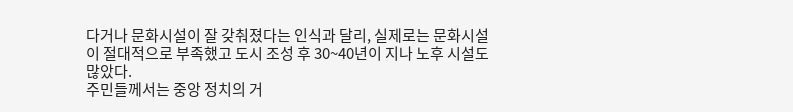다거나 문화시설이 잘 갖춰졌다는 인식과 달리, 실제로는 문화시설이 절대적으로 부족했고 도시 조성 후 30~40년이 지나 노후 시설도 많았다.
주민들께서는 중앙 정치의 거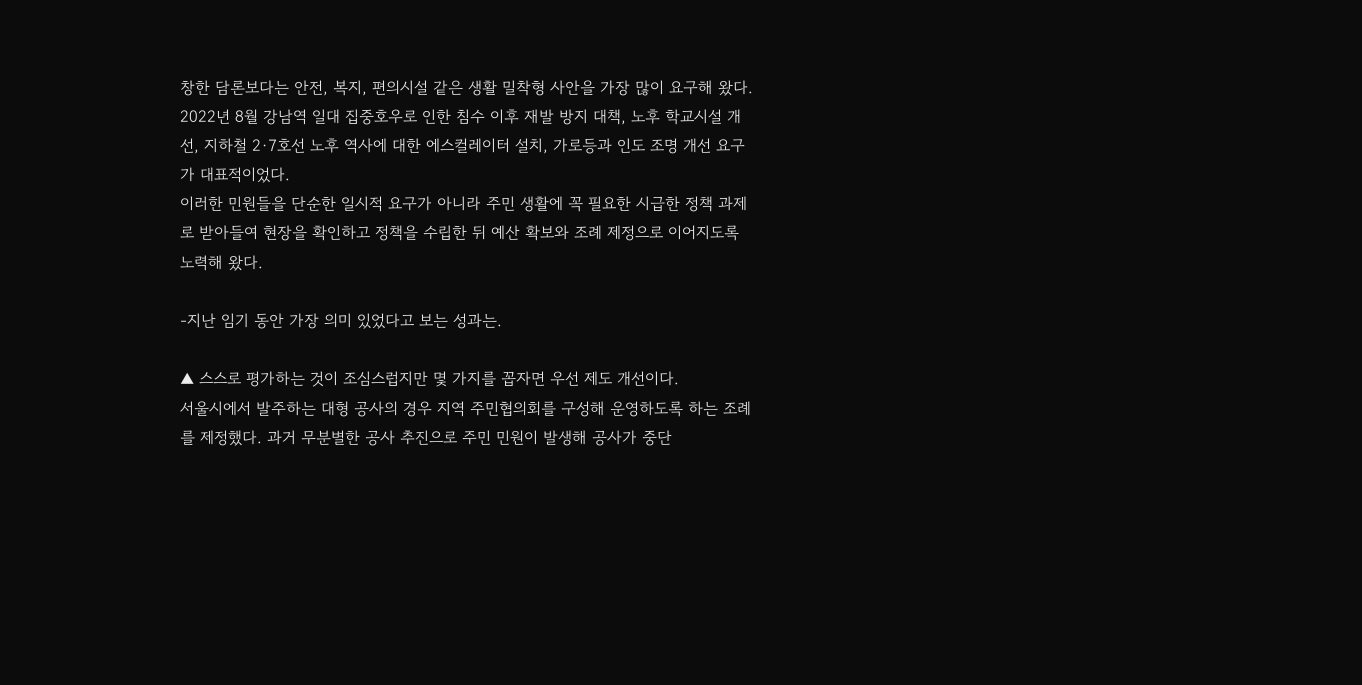창한 담론보다는 안전, 복지, 편의시설 같은 생활 밀착형 사안을 가장 많이 요구해 왔다.
2022년 8월 강남역 일대 집중호우로 인한 침수 이후 재발 방지 대책, 노후 학교시설 개선, 지하철 2·7호선 노후 역사에 대한 에스컬레이터 설치, 가로등과 인도 조명 개선 요구가 대표적이었다.
이러한 민원들을 단순한 일시적 요구가 아니라 주민 생활에 꼭 필요한 시급한 정책 과제로 받아들여 현장을 확인하고 정책을 수립한 뒤 예산 확보와 조례 제정으로 이어지도록 노력해 왔다.

-지난 임기 동안 가장 의미 있었다고 보는 성과는.

▲ 스스로 평가하는 것이 조심스럽지만 몇 가지를 꼽자면 우선 제도 개선이다.
서울시에서 발주하는 대형 공사의 경우 지역 주민협의회를 구성해 운영하도록 하는 조례를 제정했다. 과거 무분별한 공사 추진으로 주민 민원이 발생해 공사가 중단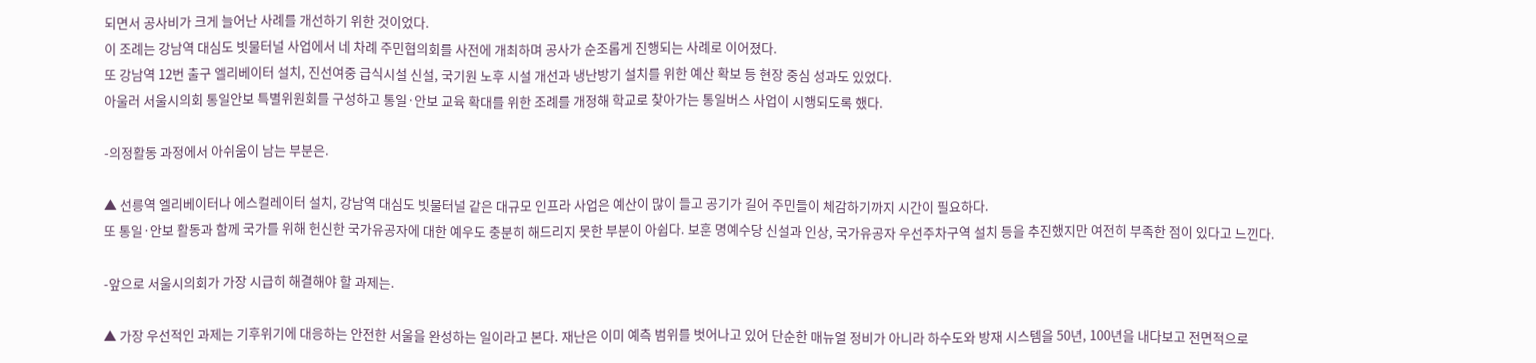되면서 공사비가 크게 늘어난 사례를 개선하기 위한 것이었다.
이 조례는 강남역 대심도 빗물터널 사업에서 네 차례 주민협의회를 사전에 개최하며 공사가 순조롭게 진행되는 사례로 이어졌다.
또 강남역 12번 출구 엘리베이터 설치, 진선여중 급식시설 신설, 국기원 노후 시설 개선과 냉난방기 설치를 위한 예산 확보 등 현장 중심 성과도 있었다.
아울러 서울시의회 통일안보 특별위원회를 구성하고 통일·안보 교육 확대를 위한 조례를 개정해 학교로 찾아가는 통일버스 사업이 시행되도록 했다.

-의정활동 과정에서 아쉬움이 남는 부분은.

▲ 선릉역 엘리베이터나 에스컬레이터 설치, 강남역 대심도 빗물터널 같은 대규모 인프라 사업은 예산이 많이 들고 공기가 길어 주민들이 체감하기까지 시간이 필요하다.
또 통일·안보 활동과 함께 국가를 위해 헌신한 국가유공자에 대한 예우도 충분히 해드리지 못한 부분이 아쉽다. 보훈 명예수당 신설과 인상, 국가유공자 우선주차구역 설치 등을 추진했지만 여전히 부족한 점이 있다고 느낀다.

-앞으로 서울시의회가 가장 시급히 해결해야 할 과제는.

▲ 가장 우선적인 과제는 기후위기에 대응하는 안전한 서울을 완성하는 일이라고 본다. 재난은 이미 예측 범위를 벗어나고 있어 단순한 매뉴얼 정비가 아니라 하수도와 방재 시스템을 50년, 100년을 내다보고 전면적으로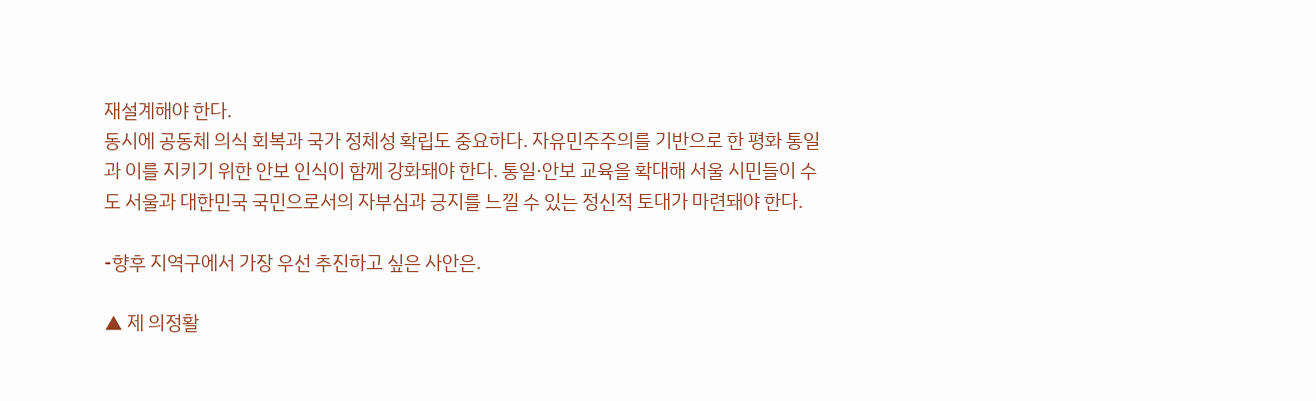재설계해야 한다.
동시에 공동체 의식 회복과 국가 정체성 확립도 중요하다. 자유민주주의를 기반으로 한 평화 통일과 이를 지키기 위한 안보 인식이 함께 강화돼야 한다. 통일·안보 교육을 확대해 서울 시민들이 수도 서울과 대한민국 국민으로서의 자부심과 긍지를 느낄 수 있는 정신적 토대가 마련돼야 한다.

-향후 지역구에서 가장 우선 추진하고 싶은 사안은.

▲ 제 의정활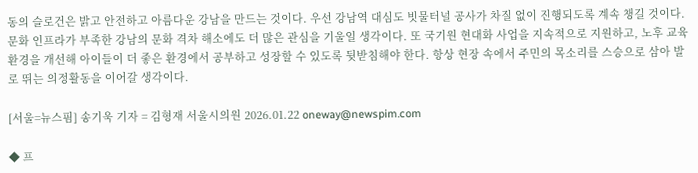동의 슬로건은 밝고 안전하고 아름다운 강남을 만드는 것이다. 우선 강남역 대심도 빗물터널 공사가 차질 없이 진행되도록 계속 챙길 것이다. 문화 인프라가 부족한 강남의 문화 격차 해소에도 더 많은 관심을 기울일 생각이다. 또 국기원 현대화 사업을 지속적으로 지원하고, 노후 교육환경을 개선해 아이들이 더 좋은 환경에서 공부하고 성장할 수 있도록 뒷받침해야 한다. 항상 현장 속에서 주민의 목소리를 스승으로 삼아 발로 뛰는 의정활동을 이어갈 생각이다.

[서울=뉴스핌] 송기욱 기자 = 김형재 서울시의원 2026.01.22 oneway@newspim.com

◆ 프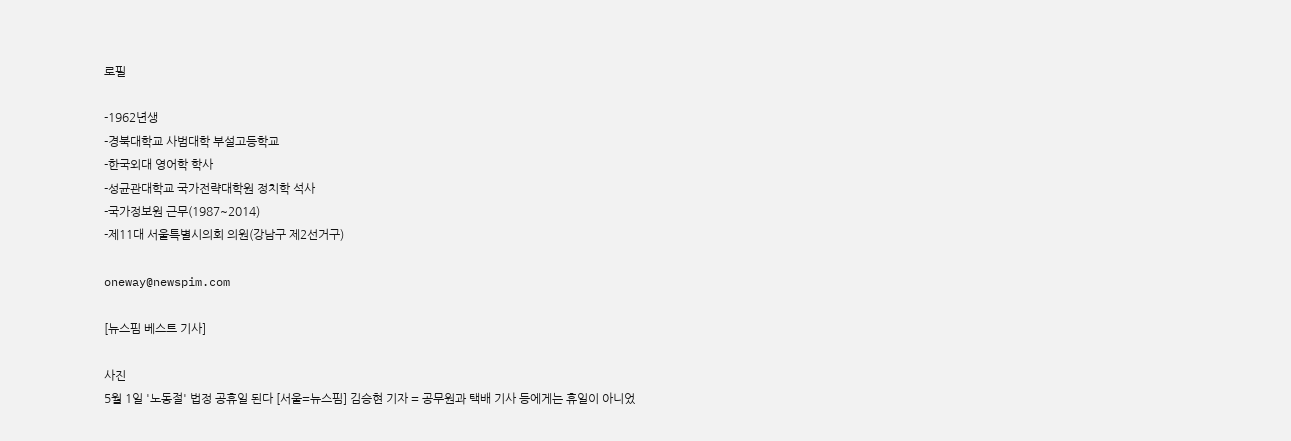로필

-1962년생
-경북대학교 사범대학 부설고등학교
-한국외대 영어학 학사
-성균관대학교 국가전략대학원 정치학 석사
-국가정보원 근무(1987~2014)
-제11대 서울특별시의회 의원(강남구 제2선거구)

oneway@newspim.com

[뉴스핌 베스트 기사]

사진
5월 1일 '노동절' 법정 공휴일 된다 [서울=뉴스핌] 김승현 기자 = 공무원과 택배 기사 등에게는 휴일이 아니었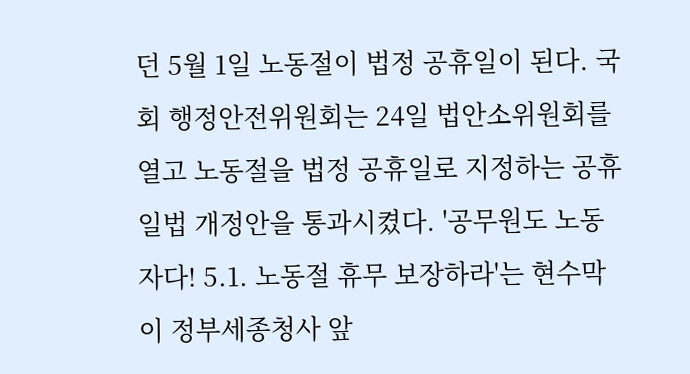던 5월 1일 노동절이 법정 공휴일이 된다. 국회 행정안전위원회는 24일 법안소위원회를 열고 노동절을 법정 공휴일로 지정하는 공휴일법 개정안을 통과시켰다. '공무원도 노동자다! 5.1. 노동절 휴무 보장하라'는 현수막이 정부세종청사 앞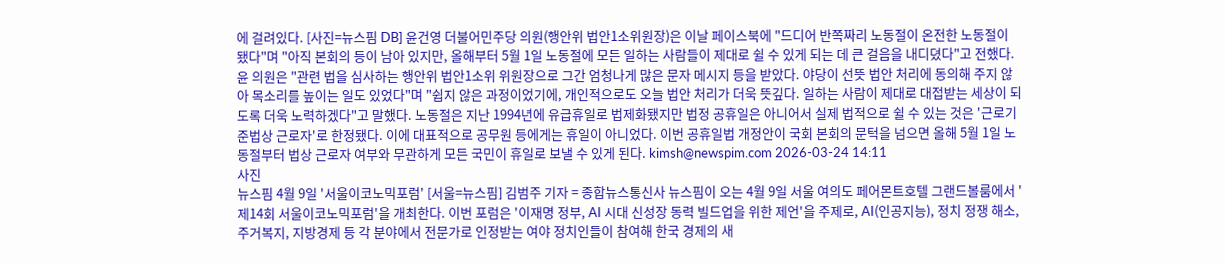에 걸려있다. [사진=뉴스핌 DB] 윤건영 더불어민주당 의원(행안위 법안1소위원장)은 이날 페이스북에 "드디어 반쪽짜리 노동절이 온전한 노동절이 됐다"며 "아직 본회의 등이 남아 있지만, 올해부터 5월 1일 노동절에 모든 일하는 사람들이 제대로 쉴 수 있게 되는 데 큰 걸음을 내디뎠다"고 전했다. 윤 의원은 "관련 법을 심사하는 행안위 법안1소위 위원장으로 그간 엄청나게 많은 문자 메시지 등을 받았다. 야당이 선뜻 법안 처리에 동의해 주지 않아 목소리를 높이는 일도 있었다"며 "쉽지 않은 과정이었기에, 개인적으로도 오늘 법안 처리가 더욱 뜻깊다. 일하는 사람이 제대로 대접받는 세상이 되도록 더욱 노력하겠다"고 말했다. 노동절은 지난 1994년에 유급휴일로 법제화됐지만 법정 공휴일은 아니어서 실제 법적으로 쉴 수 있는 것은 '근로기준법상 근로자'로 한정됐다. 이에 대표적으로 공무원 등에게는 휴일이 아니었다. 이번 공휴일법 개정안이 국회 본회의 문턱을 넘으면 올해 5월 1일 노동절부터 법상 근로자 여부와 무관하게 모든 국민이 휴일로 보낼 수 있게 된다. kimsh@newspim.com 2026-03-24 14:11
사진
뉴스핌 4월 9일 '서울이코노믹포럼' [서울=뉴스핌] 김범주 기자 = 종합뉴스통신사 뉴스핌이 오는 4월 9일 서울 여의도 페어몬트호텔 그랜드볼룸에서 '제14회 서울이코노믹포럼'을 개최한다. 이번 포럼은 '이재명 정부, AI 시대 신성장 동력 빌드업을 위한 제언'을 주제로, AI(인공지능), 정치 정쟁 해소, 주거복지, 지방경제 등 각 분야에서 전문가로 인정받는 여야 정치인들이 참여해 한국 경제의 새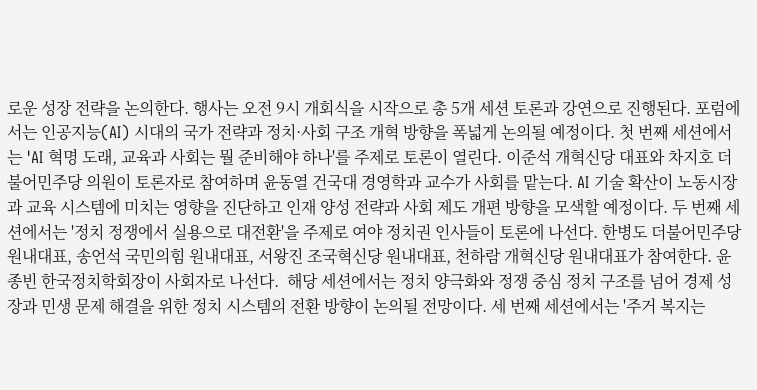로운 성장 전략을 논의한다. 행사는 오전 9시 개회식을 시작으로 총 5개 세션 토론과 강연으로 진행된다. 포럼에서는 인공지능(AI) 시대의 국가 전략과 정치·사회 구조 개혁 방향을 폭넓게 논의될 예정이다. 첫 번째 세션에서는 'AI 혁명 도래, 교육과 사회는 뭘 준비해야 하나'를 주제로 토론이 열린다. 이준석 개혁신당 대표와 차지호 더불어민주당 의원이 토론자로 참여하며 윤동열 건국대 경영학과 교수가 사회를 맡는다. AI 기술 확산이 노동시장과 교육 시스템에 미치는 영향을 진단하고 인재 양성 전략과 사회 제도 개편 방향을 모색할 예정이다. 두 번째 세션에서는 '정치 정쟁에서 실용으로 대전환'을 주제로 여야 정치권 인사들이 토론에 나선다. 한병도 더불어민주당 원내대표, 송언석 국민의힘 원내대표, 서왕진 조국혁신당 원내대표, 천하람 개혁신당 원내대표가 참여한다. 윤종빈 한국정치학회장이 사회자로 나선다.  해당 세션에서는 정치 양극화와 정쟁 중심 정치 구조를 넘어 경제 성장과 민생 문제 해결을 위한 정치 시스템의 전환 방향이 논의될 전망이다. 세 번째 세션에서는 '주거 복지는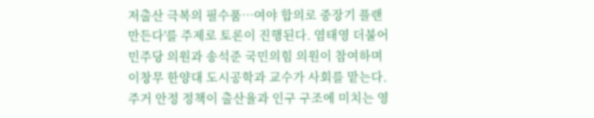저출산 극복의 필수품…여야 합의로 중장기 플랜 만든다'를 주제로 토론이 진행된다. 염태영 더불어민주당 의원과 송석준 국민의힘 의원이 참여하며 이창무 한양대 도시공학과 교수가 사회를 맡는다. 주거 안정 정책이 출산율과 인구 구조에 미치는 영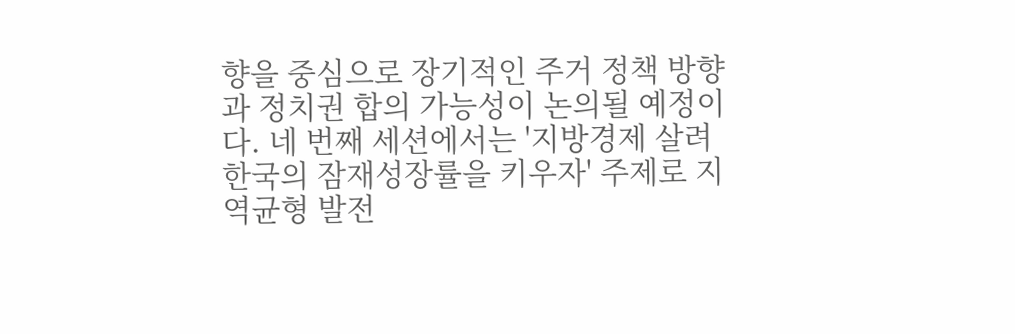향을 중심으로 장기적인 주거 정책 방향과 정치권 합의 가능성이 논의될 예정이다. 네 번째 세션에서는 '지방경제 살려 한국의 잠재성장률을 키우자' 주제로 지역균형 발전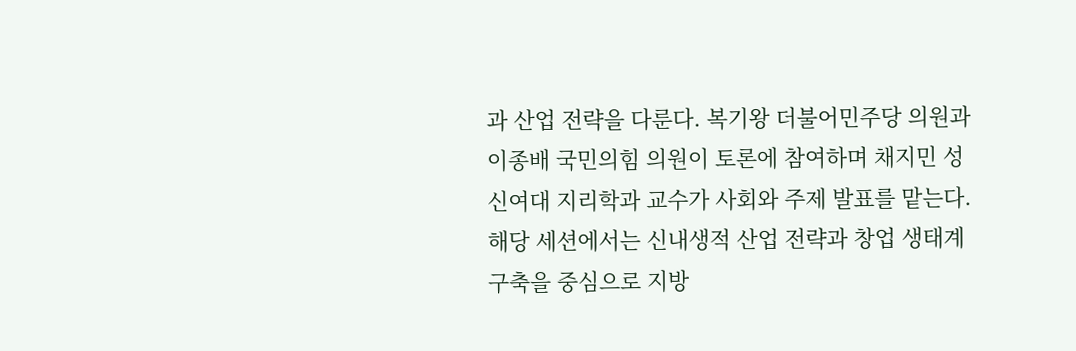과 산업 전략을 다룬다. 복기왕 더불어민주당 의원과 이종배 국민의힘 의원이 토론에 참여하며 채지민 성신여대 지리학과 교수가 사회와 주제 발표를 맡는다. 해당 세션에서는 신내생적 산업 전략과 창업 생태계 구축을 중심으로 지방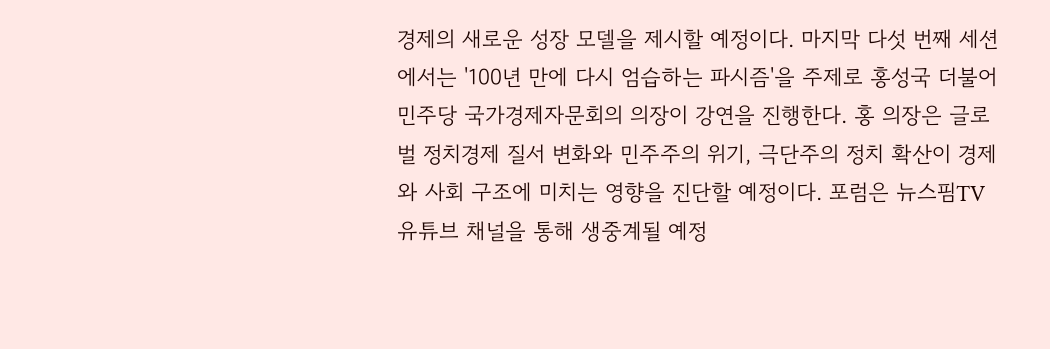경제의 새로운 성장 모델을 제시할 예정이다. 마지막 다섯 번째 세션에서는 '100년 만에 다시 엄습하는 파시즘'을 주제로 홍성국 더불어민주당 국가경제자문회의 의장이 강연을 진행한다. 홍 의장은 글로벌 정치경제 질서 변화와 민주주의 위기, 극단주의 정치 확산이 경제와 사회 구조에 미치는 영향을 진단할 예정이다. 포럼은 뉴스핌TV 유튜브 채널을 통해 생중계될 예정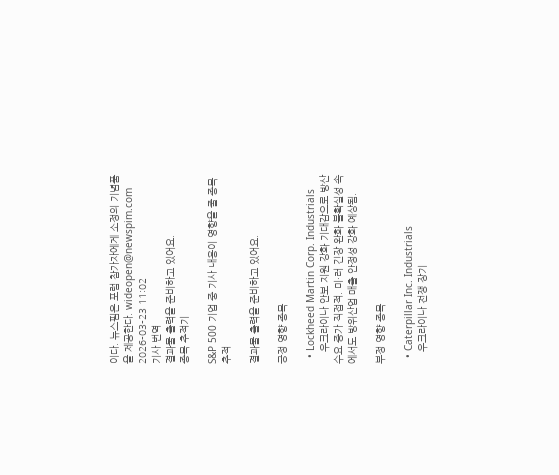이다. 뉴스핌은 포럼 참가자에게 소정의 기념품을 제공한다. wideopen@newspim.com 2026-03-23 11:02
기사 번역
결과물 출력을 준비하고 있어요.
종목 추적기

S&P 500 기업 중 기사 내용이 영향을 줄 종목 추적

결과물 출력을 준비하고 있어요.

긍정 영향 종목

  • Lockheed Martin Corp. Industrials
    우크라이나 안보 지원 강화 기대감으로 방산 수요 증가 직접적. 미·러 긴장 완화 불확실성 속에서도 방위산업 매출 안정성 강화 예상됨.

부정 영향 종목

  • Caterpillar Inc. Industrials
    우크라이나 전쟁 장기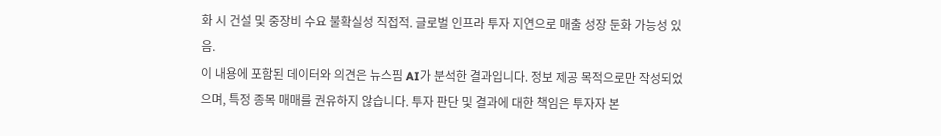화 시 건설 및 중장비 수요 불확실성 직접적. 글로벌 인프라 투자 지연으로 매출 성장 둔화 가능성 있음.
이 내용에 포함된 데이터와 의견은 뉴스핌 AI가 분석한 결과입니다. 정보 제공 목적으로만 작성되었으며, 특정 종목 매매를 권유하지 않습니다. 투자 판단 및 결과에 대한 책임은 투자자 본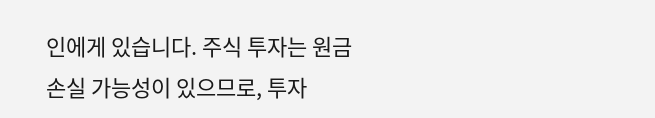인에게 있습니다. 주식 투자는 원금 손실 가능성이 있으므로, 투자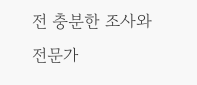전 충분한 조사와 전문가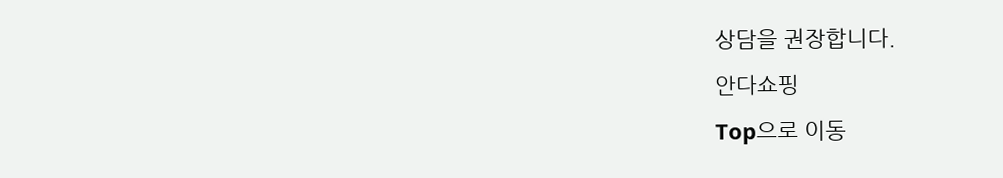상담을 권장합니다.
안다쇼핑
Top으로 이동